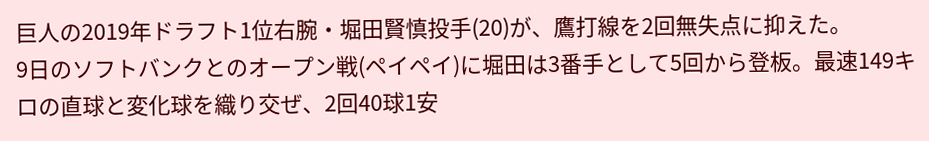巨人の2019年ドラフト1位右腕・堀田賢慎投手(20)が、鷹打線を2回無失点に抑えた。
9日のソフトバンクとのオープン戦(ペイペイ)に堀田は3番手として5回から登板。最速149キロの直球と変化球を織り交ぜ、2回40球1安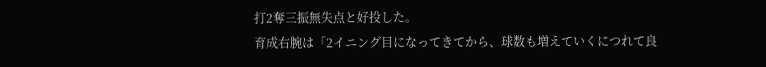打2奪三振無失点と好投した。
育成右腕は「2イニング目になってきてから、球数も増えていくにつれて良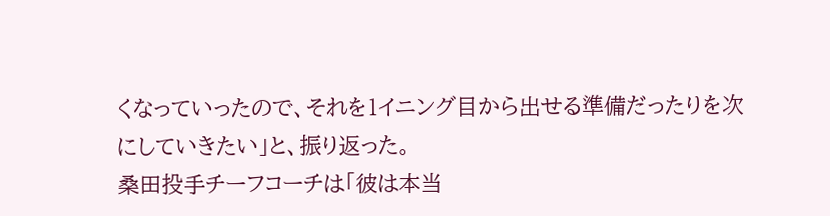くなっていったので、それを1イニング目から出せる準備だったりを次にしていきたい」と、振り返った。
桑田投手チーフコーチは「彼は本当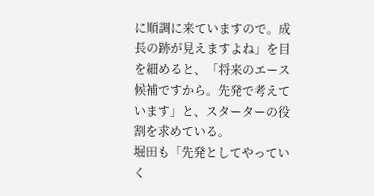に順調に来ていますので。成長の跡が見えますよね」を目を細めると、「将来のエース候補ですから。先発で考えています」と、スターターの役割を求めている。
堀田も「先発としてやっていく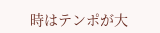時はテンポが大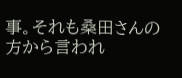事。それも桑田さんの方から言われ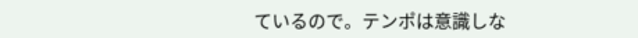ているので。テンポは意識しな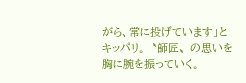がら、常に投げています」とキッパリ。〝師匠〟の思いを胸に腕を振っていく。